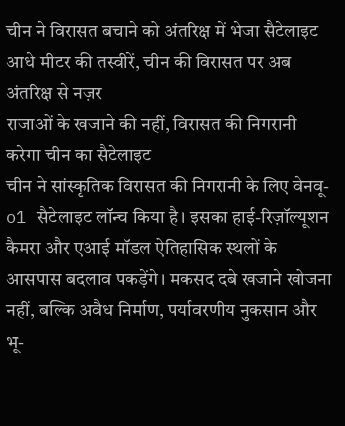चीन ने विरासत बचाने को अंतरिक्ष में भेजा सैटेलाइट
आधे मीटर की तस्वीरें, चीन की विरासत पर अब अंतरिक्ष से नज़र
राजाओं के खजाने की नहीं, विरासत की निगरानी करेगा चीन का सैटेलाइट
चीन ने सांस्कृतिक विरासत की निगरानी के लिए वेनवू-o1 सैटेलाइट लॉन्च किया है। इसका हाई-रिज़ॉल्यूशन कैमरा और एआई मॉडल ऐतिहासिक स्थलों के आसपास बदलाव पकड़ेंगे। मकसद दबे खजाने खोजना नहीं, बल्कि अवैध निर्माण, पर्यावरणीय नुकसान और भू-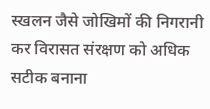स्खलन जैसे जोखिमों की निगरानी कर विरासत संरक्षण को अधिक सटीक बनाना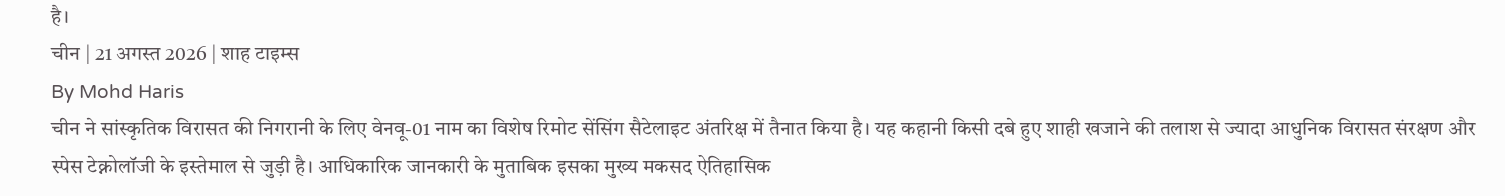है।
चीन | 21 अगस्त 2026 | शाह टाइम्स
By Mohd Haris
चीन ने सांस्कृतिक विरासत की निगरानी के लिए वेनवू-01 नाम का विशेष रिमोट सेंसिंग सैटेलाइट अंतरिक्ष में तैनात किया है। यह कहानी किसी दबे हुए शाही खजाने की तलाश से ज्यादा आधुनिक विरासत संरक्षण और स्पेस टेक्नोलॉजी के इस्तेमाल से जुड़ी है। आधिकारिक जानकारी के मुताबिक इसका मुख्य मकसद ऐतिहासिक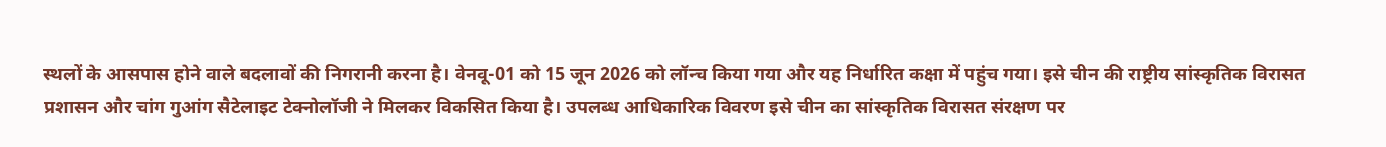स्थलों के आसपास होने वाले बदलावों की निगरानी करना है। वेनवू-01 को 15 जून 2026 को लॉन्च किया गया और यह निर्धारित कक्षा में पहुंच गया। इसे चीन की राष्ट्रीय सांस्कृतिक विरासत प्रशासन और चांग गुआंग सैटेलाइट टेक्नोलॉजी ने मिलकर विकसित किया है। उपलब्ध आधिकारिक विवरण इसे चीन का सांस्कृतिक विरासत संरक्षण पर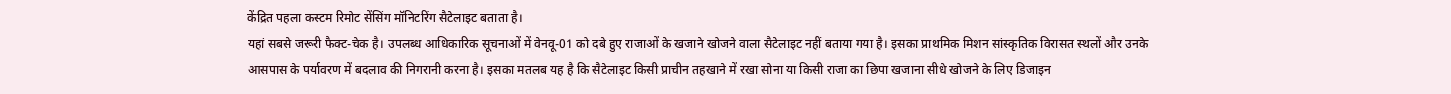केंद्रित पहला कस्टम रिमोट सेंसिंग मॉनिटरिंग सैटेलाइट बताता है।
यहां सबसे जरूरी फैक्ट-चेक है। उपलब्ध आधिकारिक सूचनाओं में वेनवू-01 को दबे हुए राजाओं के खजाने खोजने वाला सैटेलाइट नहीं बताया गया है। इसका प्राथमिक मिशन सांस्कृतिक विरासत स्थलों और उनके आसपास के पर्यावरण में बदलाव की निगरानी करना है। इसका मतलब यह है कि सैटेलाइट किसी प्राचीन तहखाने में रखा सोना या किसी राजा का छिपा खजाना सीधे खोजने के लिए डिजाइन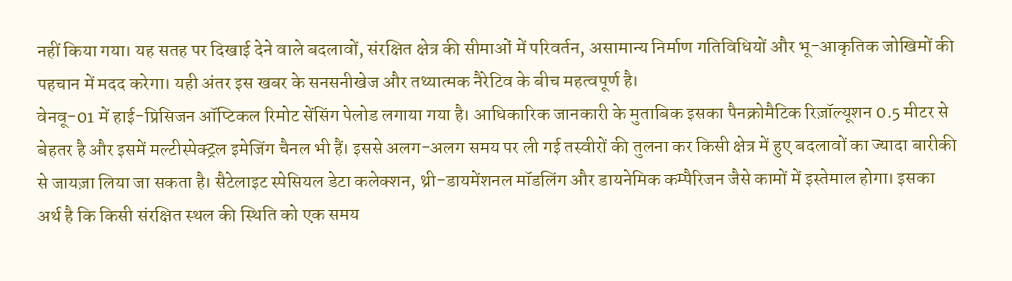नहीं किया गया। यह सतह पर दिखाई देने वाले बदलावों, संरक्षित क्षेत्र की सीमाओं में परिवर्तन, असामान्य निर्माण गतिविधियों और भू-आकृतिक जोखिमों की पहचान में मदद करेगा। यही अंतर इस खबर के सनसनीखेज और तथ्यात्मक नैरेटिव के बीच महत्वपूर्ण है।
वेनवू-01 में हाई-प्रिसिजन ऑप्टिकल रिमोट सेंसिंग पेलोड लगाया गया है। आधिकारिक जानकारी के मुताबिक इसका पैनक्रोमैटिक रिज़ॉल्यूशन 0.5 मीटर से बेहतर है और इसमें मल्टीस्पेक्ट्रल इमेजिंग चैनल भी हैं। इससे अलग-अलग समय पर ली गई तस्वीरों की तुलना कर किसी क्षेत्र में हुए बदलावों का ज्यादा बारीकी से जायज़ा लिया जा सकता है। सैटेलाइट स्पेसियल डेटा कलेक्शन, थ्री-डायमेंशनल मॉडलिंग और डायनेमिक कम्पैरिजन जैसे कामों में इस्तेमाल होगा। इसका अर्थ है कि किसी संरक्षित स्थल की स्थिति को एक समय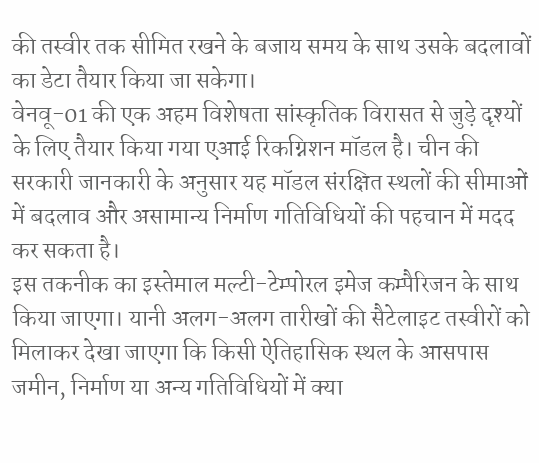की तस्वीर तक सीमित रखने के बजाय समय के साथ उसके बदलावों का डेटा तैयार किया जा सकेगा।
वेनवू-01 की एक अहम विशेषता सांस्कृतिक विरासत से जुड़े दृश्यों के लिए तैयार किया गया एआई रिकग्निशन मॉडल है। चीन की सरकारी जानकारी के अनुसार यह मॉडल संरक्षित स्थलों की सीमाओं में बदलाव और असामान्य निर्माण गतिविधियों की पहचान में मदद कर सकता है।
इस तकनीक का इस्तेमाल मल्टी-टेम्पोरल इमेज कम्पैरिजन के साथ किया जाएगा। यानी अलग-अलग तारीखों की सैटेलाइट तस्वीरों को मिलाकर देखा जाएगा कि किसी ऐतिहासिक स्थल के आसपास जमीन, निर्माण या अन्य गतिविधियों में क्या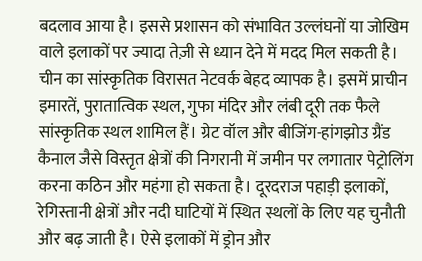बदलाव आया है। इससे प्रशासन को संभावित उल्लंघनों या जोखिम वाले इलाकों पर ज्यादा तेज़ी से ध्यान देने में मदद मिल सकती है।
चीन का सांस्कृतिक विरासत नेटवर्क बेहद व्यापक है। इसमें प्राचीन इमारतें, पुरातात्विक स्थल, गुफा मंदिर और लंबी दूरी तक फैले सांस्कृतिक स्थल शामिल हैं। ग्रेट वॉल और बीजिंग-हांगझोउ ग्रैंड कैनाल जैसे विस्तृत क्षेत्रों की निगरानी में जमीन पर लगातार पेट्रोलिंग करना कठिन और महंगा हो सकता है। दूरदराज पहाड़ी इलाकों, रेगिस्तानी क्षेत्रों और नदी घाटियों में स्थित स्थलों के लिए यह चुनौती और बढ़ जाती है। ऐसे इलाकों में ड्रोन और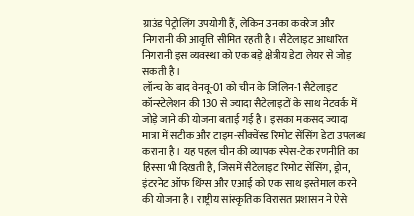ग्राउंड पेट्रोलिंग उपयोगी हैं, लेकिन उनका कवरेज और निगरानी की आवृत्ति सीमित रहती है। सैटेलाइट आधारित निगरानी इस व्यवस्था को एक बड़े क्षेत्रीय डेटा लेयर से जोड़ सकती है।
लॉन्च के बाद वेनवू-01 को चीन के जिलिन-1 सैटेलाइट कॉन्स्टेलेशन की 130 से ज्यादा सैटेलाइटों के साथ नेटवर्क में जोड़े जाने की योजना बताई गई है। इसका मकसद ज्यादा मात्रा में सटीक और टाइम-सीक्वेंस्ड रिमोट सेंसिंग डेटा उपलब्ध कराना है। यह पहल चीन की व्यापक स्पेस-टेक रणनीति का हिस्सा भी दिखती है, जिसमें सैटेलाइट रिमोट सेंसिंग, ड्रोन, इंटरनेट ऑफ थिंग्स और एआई को एक साथ इस्तेमाल करने की योजना है। राष्ट्रीय सांस्कृतिक विरासत प्रशासन ने ऐसे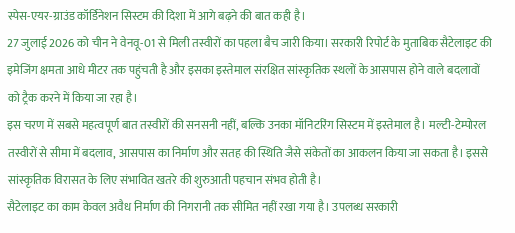स्पेस-एयर-ग्राउंड कॉर्डिनेशन सिस्टम की दिशा में आगे बढ़ने की बात कही है।
27 जुलाई 2026 को चीन ने वेनवू-01 से मिली तस्वीरों का पहला बैच जारी किया। सरकारी रिपोर्ट के मुताबिक सैटेलाइट की इमेजिंग क्षमता आधे मीटर तक पहुंचती है और इसका इस्तेमाल संरक्षित सांस्कृतिक स्थलों के आसपास होने वाले बदलावों को ट्रैक करने में किया जा रहा है।
इस चरण में सबसे महत्वपूर्ण बात तस्वीरों की सनसनी नहीं, बल्कि उनका मॉनिटरिंग सिस्टम में इस्तेमाल है। मल्टी-टेम्पोरल तस्वीरों से सीमा में बदलाव, आसपास का निर्माण और सतह की स्थिति जैसे संकेतों का आकलन किया जा सकता है। इससे सांस्कृतिक विरासत के लिए संभावित खतरे की शुरुआती पहचान संभव होती है।
सैटेलाइट का काम केवल अवैध निर्माण की निगरानी तक सीमित नहीं रखा गया है। उपलब्ध सरकारी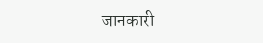जानकारी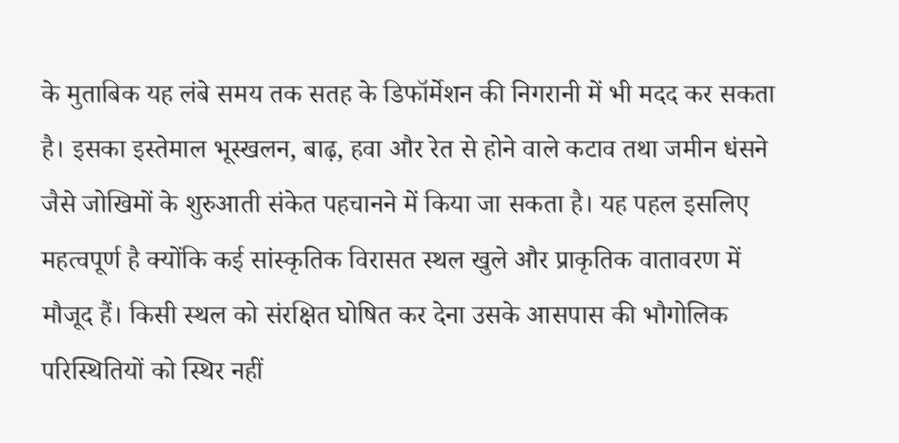के मुताबिक यह लंबे समय तक सतह के डिफॉर्मेशन की निगरानी में भी मदद कर सकता है। इसका इस्तेमाल भूस्खलन, बाढ़, हवा और रेत से होने वाले कटाव तथा जमीन धंसने जैसे जोखिमों के शुरुआती संकेत पहचानने में किया जा सकता है। यह पहल इसलिए महत्वपूर्ण है क्योंकि कई सांस्कृतिक विरासत स्थल खुले और प्राकृतिक वातावरण में मौजूद हैं। किसी स्थल को संरक्षित घोषित कर देना उसके आसपास की भौगोलिक परिस्थितियों को स्थिर नहीं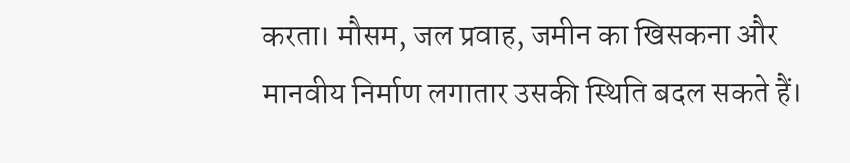करता। मौसम, जल प्रवाह, जमीन का खिसकना और मानवीय निर्माण लगातार उसकी स्थिति बदल सकते हैं।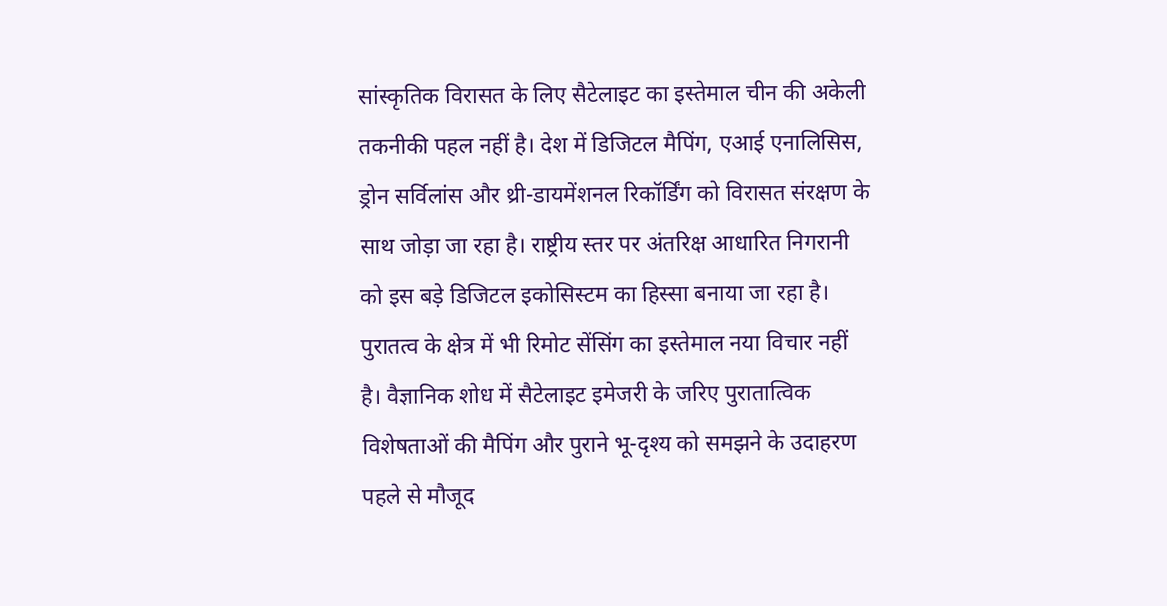सांस्कृतिक विरासत के लिए सैटेलाइट का इस्तेमाल चीन की अकेली तकनीकी पहल नहीं है। देश में डिजिटल मैपिंग, एआई एनालिसिस, ड्रोन सर्विलांस और थ्री-डायमेंशनल रिकॉर्डिंग को विरासत संरक्षण के साथ जोड़ा जा रहा है। राष्ट्रीय स्तर पर अंतरिक्ष आधारित निगरानी को इस बड़े डिजिटल इकोसिस्टम का हिस्सा बनाया जा रहा है। पुरातत्व के क्षेत्र में भी रिमोट सेंसिंग का इस्तेमाल नया विचार नहीं है। वैज्ञानिक शोध में सैटेलाइट इमेजरी के जरिए पुरातात्विक विशेषताओं की मैपिंग और पुराने भू-दृश्य को समझने के उदाहरण पहले से मौजूद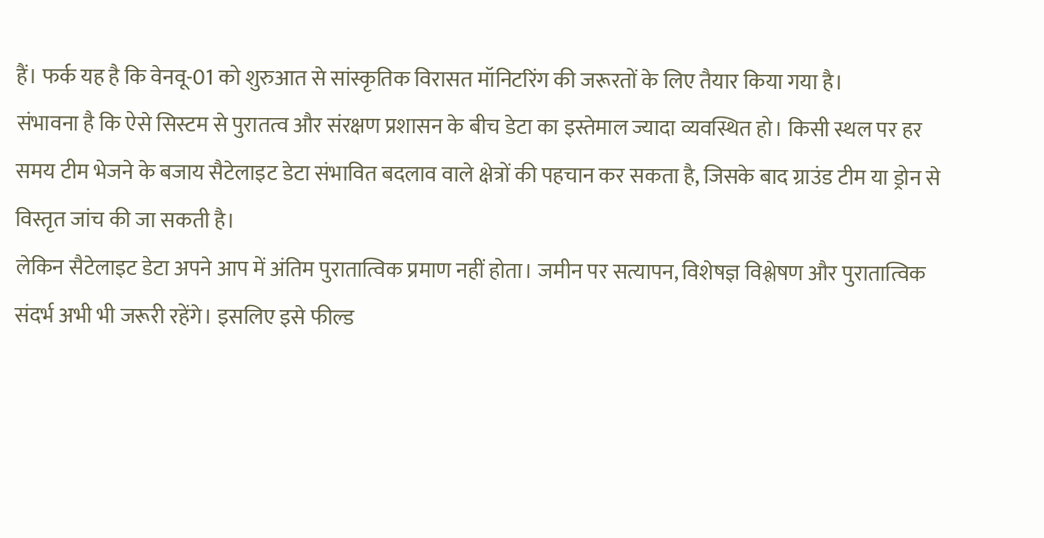हैं। फर्क यह है कि वेनवू-01 को शुरुआत से सांस्कृतिक विरासत मॉनिटरिंग की जरूरतों के लिए तैयार किया गया है।
संभावना है कि ऐसे सिस्टम से पुरातत्व और संरक्षण प्रशासन के बीच डेटा का इस्तेमाल ज्यादा व्यवस्थित हो। किसी स्थल पर हर समय टीम भेजने के बजाय सैटेलाइट डेटा संभावित बदलाव वाले क्षेत्रों की पहचान कर सकता है, जिसके बाद ग्राउंड टीम या ड्रोन से विस्तृत जांच की जा सकती है।
लेकिन सैटेलाइट डेटा अपने आप में अंतिम पुरातात्विक प्रमाण नहीं होता। जमीन पर सत्यापन, विशेषज्ञ विश्लेषण और पुरातात्विक संदर्भ अभी भी जरूरी रहेंगे। इसलिए इसे फील्ड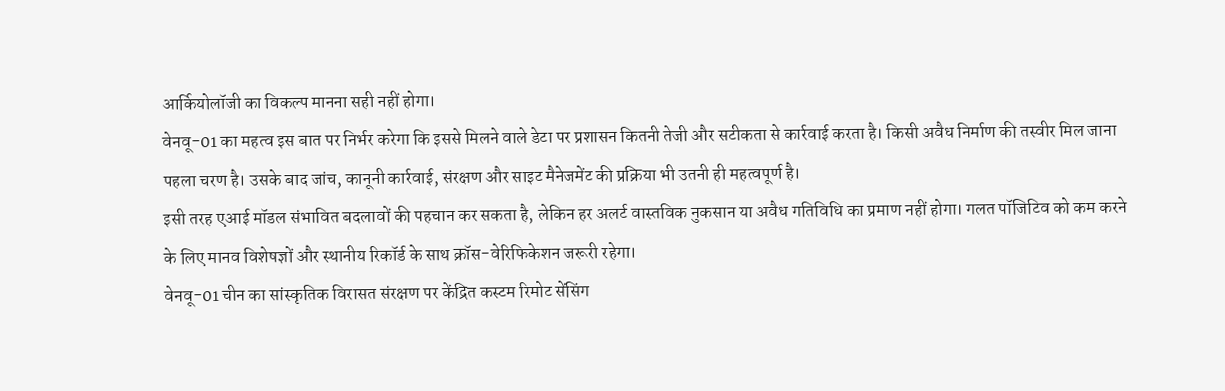आर्कियोलॉजी का विकल्प मानना सही नहीं होगा।
वेनवू-01 का महत्व इस बात पर निर्भर करेगा कि इससे मिलने वाले डेटा पर प्रशासन कितनी तेजी और सटीकता से कार्रवाई करता है। किसी अवैध निर्माण की तस्वीर मिल जाना पहला चरण है। उसके बाद जांच, कानूनी कार्रवाई, संरक्षण और साइट मैनेजमेंट की प्रक्रिया भी उतनी ही महत्वपूर्ण है।
इसी तरह एआई मॉडल संभावित बदलावों की पहचान कर सकता है, लेकिन हर अलर्ट वास्तविक नुकसान या अवैध गतिविधि का प्रमाण नहीं होगा। गलत पॉजिटिव को कम करने के लिए मानव विशेषज्ञों और स्थानीय रिकॉर्ड के साथ क्रॉस-वेरिफिकेशन जरूरी रहेगा।
वेनवू-01 चीन का सांस्कृतिक विरासत संरक्षण पर केंद्रित कस्टम रिमोट सेंसिंग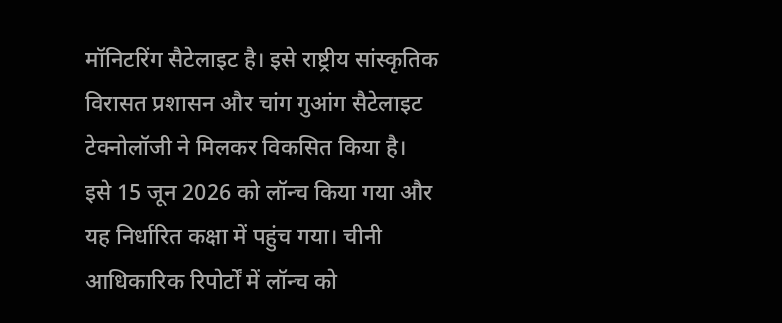मॉनिटरिंग सैटेलाइट है। इसे राष्ट्रीय सांस्कृतिक विरासत प्रशासन और चांग गुआंग सैटेलाइट टेक्नोलॉजी ने मिलकर विकसित किया है।
इसे 15 जून 2026 को लॉन्च किया गया और यह निर्धारित कक्षा में पहुंच गया। चीनी आधिकारिक रिपोर्टों में लॉन्च को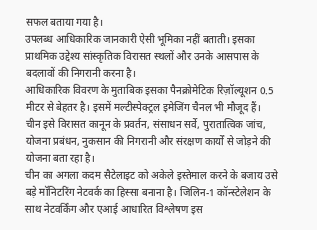सफल बताया गया है।
उपलब्ध आधिकारिक जानकारी ऐसी भूमिका नहीं बताती। इसका प्राथमिक उद्देश्य सांस्कृतिक विरासत स्थलों और उनके आसपास के बदलावों की निगरानी करना है।
आधिकारिक विवरण के मुताबिक इसका पैनक्रोमेटिक रिज़ॉल्यूशन 0.5 मीटर से बेहतर है। इसमें मल्टीस्पेक्ट्रल इमेजिंग चैनल भी मौजूद हैं।
चीन इसे विरासत कानून के प्रवर्तन, संसाधन सर्वे, पुरातात्विक जांच, योजना प्रबंधन, नुकसान की निगरानी और संरक्षण कार्यों से जोड़ने की योजना बता रहा है।
चीन का अगला कदम सैटेलाइट को अकेले इस्तेमाल करने के बजाय उसे बड़े मॉनिटरिंग नेटवर्क का हिस्सा बनाना है। जिलिन-1 कॉन्स्टेलेशन के साथ नेटवर्किंग और एआई आधारित विश्लेषण इस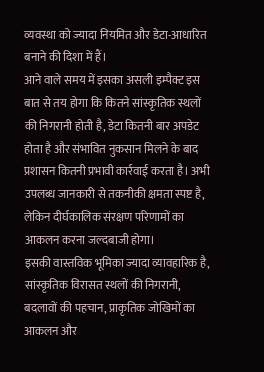व्यवस्था को ज्यादा नियमित और डेटा-आधारित बनाने की दिशा में हैं।
आने वाले समय में इसका असली इम्पैक्ट इस बात से तय होगा कि कितने सांस्कृतिक स्थलों की निगरानी होती है, डेटा कितनी बार अपडेट होता है और संभावित नुकसान मिलने के बाद प्रशासन कितनी प्रभावी कार्रवाई करता है। अभी उपलब्ध जानकारी से तकनीकी क्षमता स्पष्ट है, लेकिन दीर्घकालिक संरक्षण परिणामों का आकलन करना जल्दबाजी होगा।
इसकी वास्तविक भूमिका ज्यादा व्यावहारिक है, सांस्कृतिक विरासत स्थलों की निगरानी, बदलावों की पहचान, प्राकृतिक जोखिमों का आकलन और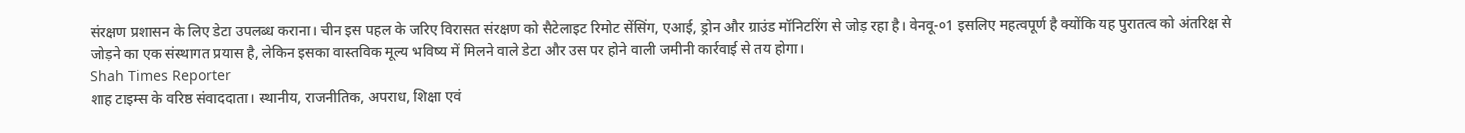संरक्षण प्रशासन के लिए डेटा उपलब्ध कराना। चीन इस पहल के जरिए विरासत संरक्षण को सैटेलाइट रिमोट सेंसिंग, एआई, ड्रोन और ग्राउंड मॉनिटरिंग से जोड़ रहा है। वेनवू-०1 इसलिए महत्वपूर्ण है क्योंकि यह पुरातत्व को अंतरिक्ष से जोड़ने का एक संस्थागत प्रयास है, लेकिन इसका वास्तविक मूल्य भविष्य में मिलने वाले डेटा और उस पर होने वाली जमीनी कार्रवाई से तय होगा।
Shah Times Reporter
शाह टाइम्स के वरिष्ठ संवाददाता। स्थानीय, राजनीतिक, अपराध, शिक्षा एवं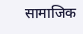सामाजिक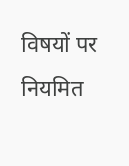विषयों पर नियमित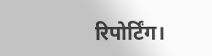रिपोर्टिंग।